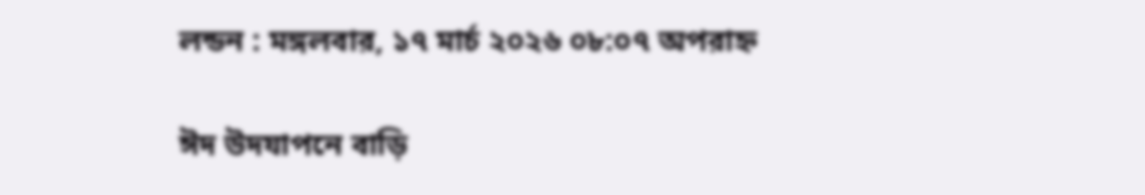লন্ডন : মঙ্গলবার, ১৭ মার্চ ২০২৬ ০৮:০৭ অপরাহ্ন

ঈদ উদযাপনে বাড়ি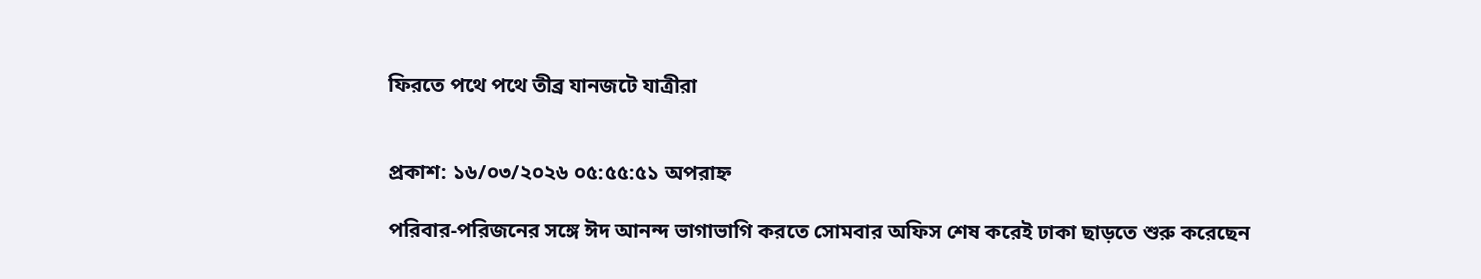ফিরতে পথে পথে তীব্র যানজটে যাত্রীরা


প্রকাশ: ১৬/০৩/২০২৬ ০৫:৫৫:৫১ অপরাহ্ন

পরিবার-পরিজনের সঙ্গে ঈদ আনন্দ ভাগাভাগি করতে সোমবার অফিস শেষ করেই ঢাকা ছাড়তে শুরু করেছেন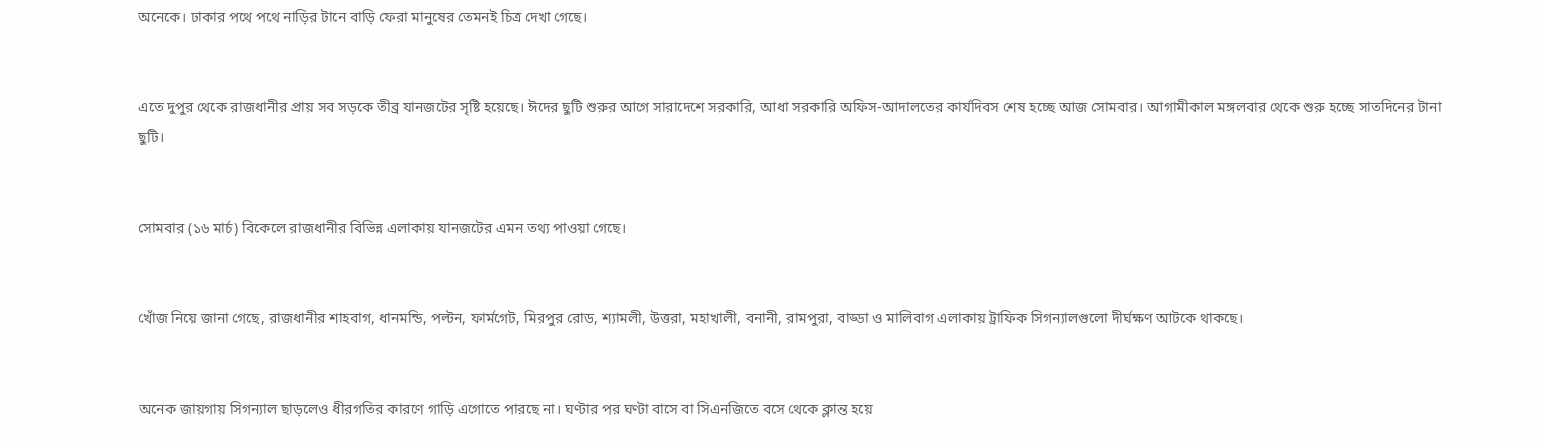অনেকে। ঢাকার পথে পথে নাড়ির টানে বাড়ি ফেরা মানুষের তেমনই চিত্র দেখা গেছে।


এতে দুপুর থেকে রাজধানীর প্রায় সব সড়কে তীব্র যানজটের সৃষ্টি হয়েছে। ঈদের ছুটি শুরুর আগে সারাদেশে সরকারি, আধা সরকারি অফিস-আদালতের কার্যদিবস শেষ হচ্ছে আজ সোমবার। আগামীকাল মঙ্গলবার থেকে শুরু হচ্ছে সাতদিনের টানা ছুটি।


সোমবার (১৬ মার্চ) বিকেলে রাজধানীর বিভিন্ন এলাকায় যানজটের এমন তথ্য পাওয়া গেছে।


খোঁজ নিয়ে জানা গেছে, রাজধানীর শাহবাগ, ধানমন্ডি, পল্টন, ফার্মগেট, মিরপুর রোড, শ্যামলী, উত্তরা, মহাখালী, বনানী, রামপুরা, বাড্ডা ও মালিবাগ এলাকায় ট্রাফিক সিগন্যালগুলো দীর্ঘক্ষণ আটকে থাকছে।


অনেক জায়গায় সিগন্যাল ছাড়লেও ধীরগতির কারণে গাড়ি এগোতে পারছে না। ঘণ্টার পর ঘণ্টা বাসে বা সিএনজিতে বসে থেকে ক্লান্ত হয়ে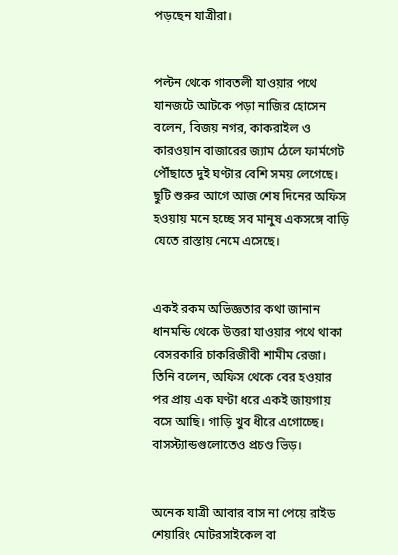পড়ছেন যাত্রীরা।


পল্টন থেকে গাবতলী যাওয়ার পথে যানজটে আটকে পড়া নাজির হোসেন বলেন, বিজয় নগর, কাকরাইল ও কারওয়ান বাজারের জ্যাম ঠেলে ফার্মগেট পৌঁছাতে দুই ঘণ্টার বেশি সময় লেগেছে। ছুটি শুরুর আগে আজ শেষ দিনের অফিস হওয়ায় মনে হচ্ছে সব মানুষ একসঙ্গে বাড়ি যেতে রাস্তায় নেমে এসেছে।


একই রকম অভিজ্ঞতার কথা জানান ধানমন্ডি থেকে উত্তরা যাওয়ার পথে থাকা বেসরকারি চাকরিজীবী শামীম রেজা। তিনি বলেন, অফিস থেকে বের হওয়ার পর প্রায় এক ঘণ্টা ধরে একই জায়গায় বসে আছি। গাড়ি খুব ধীরে এগোচ্ছে। বাসস্ট্যান্ডগুলোতেও প্রচণ্ড ভিড়।


অনেক যাত্রী আবার বাস না পেয়ে রাইড শেয়ারিং মোটরসাইকেল বা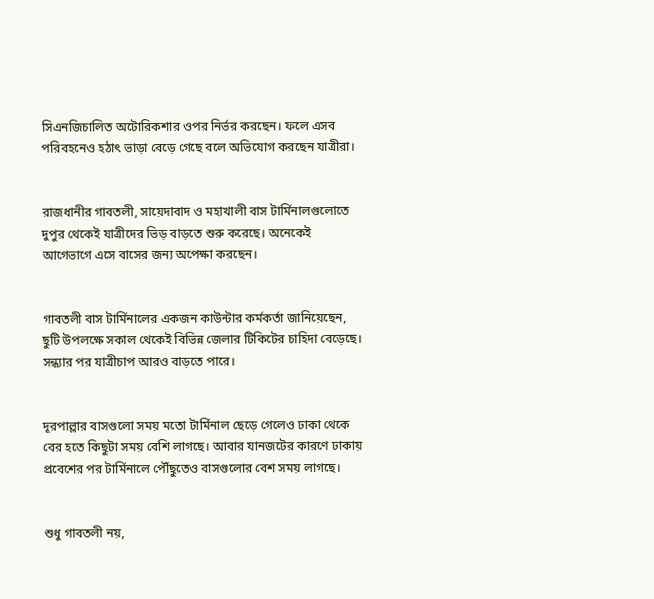সিএনজিচালিত অটোরিকশার ওপর নির্ভর করছেন। ফলে এসব পরিবহনেও হঠাৎ ভাড়া বেড়ে গেছে বলে অভিযোগ করছেন যাত্রীরা।


রাজধানীর গাবতলী, সায়েদাবাদ ও মহাখালী বাস টার্মিনালগুলোতে দুপুর থেকেই যাত্রীদের ভিড় বাড়তে শুরু করেছে। অনেকেই আগেভাগে এসে বাসের জন্য অপেক্ষা করছেন।


গাবতলী বাস টার্মিনালের একজন কাউন্টার কর্মকর্তা জানিয়েছেন, ছুটি উপলক্ষে সকাল থেকেই বিভিন্ন জেলার টিকিটের চাহিদা বেড়েছে। সন্ধ্যার পর যাত্রীচাপ আরও বাড়তে পারে।


দূরপাল্লার বাসগুলো সময় মতো টার্মিনাল ছেড়ে গেলেও ঢাকা থেকে বের হতে কিছুটা সময় বেশি লাগছে। আবার যানজটের কারণে ঢাকায় প্রবেশের পর টার্মিনালে পৌঁছুতেও বাসগুলোর বেশ সময় লাগছে।


শুধু গাবতলী নয়,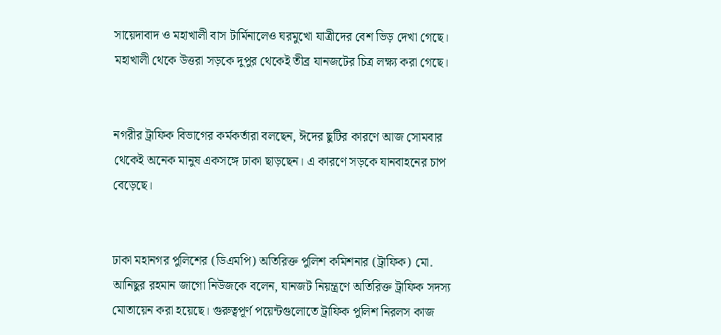সায়েদাবাদ ও মহাখালী বাস টার্মিনালেও ঘরমুখো যাত্রীদের বেশ ভিড় দেখা গেছে। মহাখালী থেকে উত্তরা সড়কে দুপুর থেকেই তীব্র যানজটের চিত্র লক্ষ্য করা গেছে।


নগরীর ট্রাফিক বিভাগের কর্মকর্তারা বলছেন, ঈদের ছুটির কারণে আজ সোমবার থেকেই অনেক মানুষ একসঙ্গে ঢাকা ছাড়ছেন। এ কারণে সড়কে যানবাহনের চাপ বেড়েছে।


ঢাকা মহানগর পুলিশের (ডিএমপি) অতিরিক্ত পুলিশ কমিশনার (ট্রাফিক) মো. আনিছুর রহমান জাগো নিউজকে বলেন, যানজট নিয়ন্ত্রণে অতিরিক্ত ট্রাফিক সদস্য মোতায়েন করা হয়েছে। গুরুত্বপূর্ণ পয়েন্টগুলোতে ট্রাফিক পুলিশ নিরলস কাজ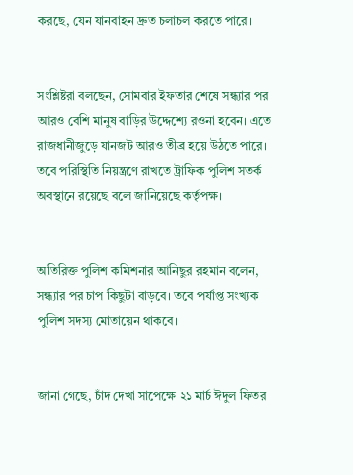করছে, যেন যানবাহন দ্রুত চলাচল করতে পারে।


সংশ্লিষ্টরা বলছেন, সোমবার ইফতার শেষে সন্ধ্যার পর আরও বেশি মানুষ বাড়ির উদ্দেশ্যে রওনা হবেন। এতে রাজধানীজুড়ে যানজট আরও তীব্র হয়ে উঠতে পারে। তবে পরিস্থিতি নিয়ন্ত্রণে রাখতে ট্রাফিক পুলিশ সতর্ক অবস্থানে রয়েছে বলে জানিয়েছে কর্তৃপক্ষ।


অতিরিক্ত পুলিশ কমিশনার আনিছুর রহমান বলেন, সন্ধ্যার পর চাপ কিছুটা বাড়বে। তবে পর্যাপ্ত সংখ্যক পুলিশ সদস্য মোতায়েন থাকবে।


জানা গেছে, চাঁদ দেখা সাপেক্ষে ২১ মার্চ ঈদুল ফিতর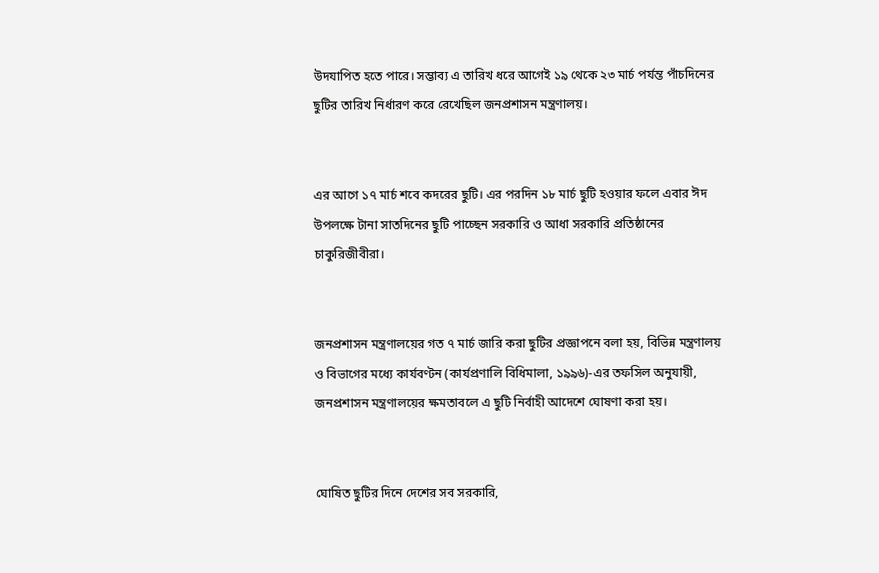উদযাপিত হতে পারে। সম্ভাব্য এ তারিখ ধরে আগেই ১৯ থেকে ২৩ মার্চ পর্যন্ত পাঁচদিনের ছুটির তারিখ নির্ধারণ করে রেখেছিল জনপ্রশাসন মন্ত্রণালয়।


এর আগে ১৭ মার্চ শবে কদরের ছুটি। এর পরদিন ১৮ মার্চ ছুটি হওয়ার ফলে এবার ঈদ উপলক্ষে টানা সাতদিনের ছুটি পাচ্ছেন সরকারি ও আধা সরকারি প্রতিষ্ঠানের চাকুরিজীবীরা।


জনপ্রশাসন মন্ত্রণালয়ের গত ৭ মার্চ জারি করা ছুটির প্রজ্ঞাপনে বলা হয়, বিভিন্ন মন্ত্রণালয় ও বিভাগের মধ্যে কার্যবণ্টন (কার্যপ্রণালি বিধিমালা, ১৯৯৬)-এর তফসিল অনুযায়ী, জনপ্রশাসন মন্ত্রণালয়ের ক্ষমতাবলে এ ছুটি নির্বাহী আদেশে ঘোষণা করা হয়।


ঘোষিত ছুটির দিনে দেশের সব সরকারি,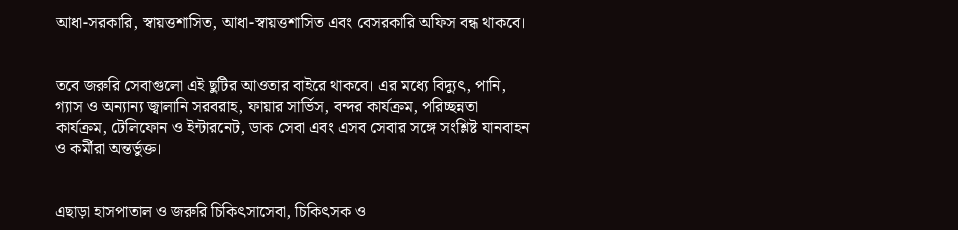আধা-সরকারি, স্বায়ত্তশাসিত, আধা-স্বায়ত্তশাসিত এবং বেসরকারি অফিস বন্ধ থাকবে।


তবে জরুরি সেবাগুলো এই ছুটির আওতার বাইরে থাকবে। এর মধ্যে বিদ্যুৎ, পানি, গ্যাস ও অন্যান্য জ্বালানি সরবরাহ, ফায়ার সার্ভিস, বন্দর কার্যক্রম, পরিচ্ছন্নতা কার্যক্রম, টেলিফোন ও ইন্টারনেট, ডাক সেবা এবং এসব সেবার সঙ্গে সংশ্লিষ্ট যানবাহন ও কর্মীরা অন্তর্ভুক্ত।


এছাড়া হাসপাতাল ও জরুরি চিকিৎসাসেবা, চিকিৎসক ও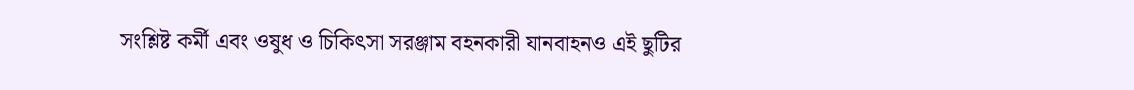সংশ্লিষ্ট কর্মী এবং ওষুধ ও চিকিৎসা সরঞ্জাম বহনকারী যানবাহনও এই ছুটির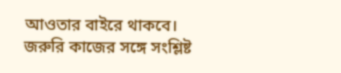আওতার বাইরে থাকবে। জরুরি কাজের সঙ্গে সংশ্লিষ্ট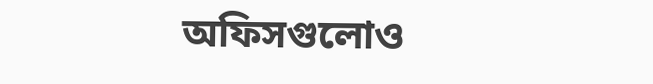অফিসগুলোও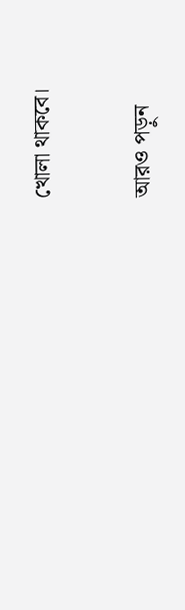খোলা থাকবে।


আরও পড়ুন